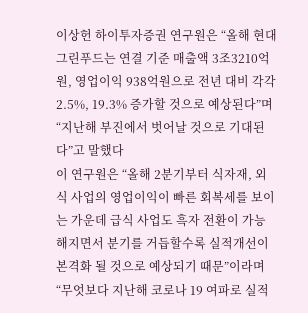이상헌 하이투자증권 연구원은 “올해 현대그린푸드는 연결 기준 매출액 3조3210억원, 영업이익 938억원으로 전년 대비 각각 2.5%, 19.3% 증가할 것으로 예상된다”며 “지난해 부진에서 벗어날 것으로 기대된다”고 말했다
이 연구원은 “올해 2분기부터 식자재, 외식 사업의 영업이익이 빠른 회복세를 보이는 가운데 급식 사업도 흑자 전환이 가능해지면서 분기를 거듭할수록 실적개선이 본격화 될 것으로 예상되기 때문”이라며 “무엇보다 지난해 코로나 19 여파로 실적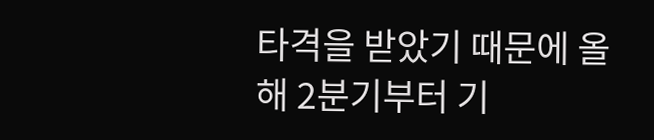타격을 받았기 때문에 올해 2분기부터 기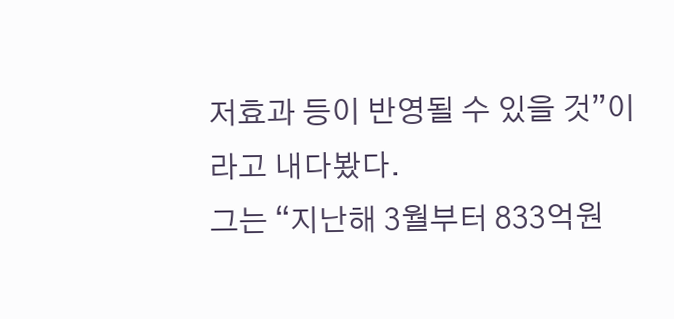저효과 등이 반영될 수 있을 것”이라고 내다봤다.
그는 “지난해 3월부터 833억원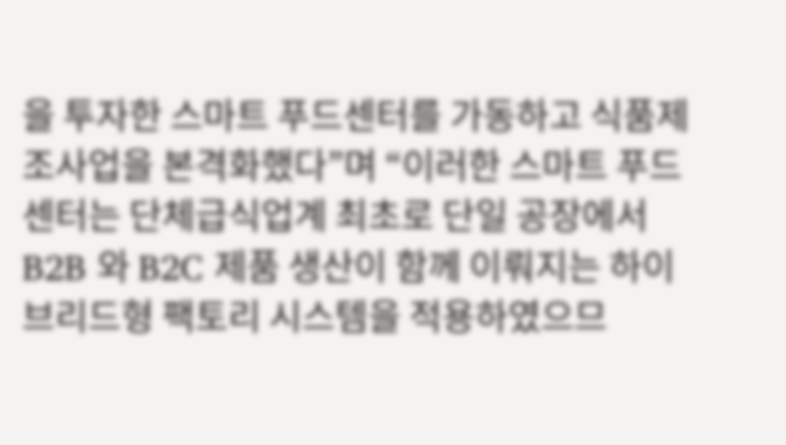을 투자한 스마트 푸드센터를 가동하고 식품제조사업을 본격화했다”며 “이러한 스마트 푸드센터는 단체급식업계 최초로 단일 공장에서 B2B 와 B2C 제품 생산이 함께 이뤄지는 하이브리드형 팩토리 시스템을 적용하였으므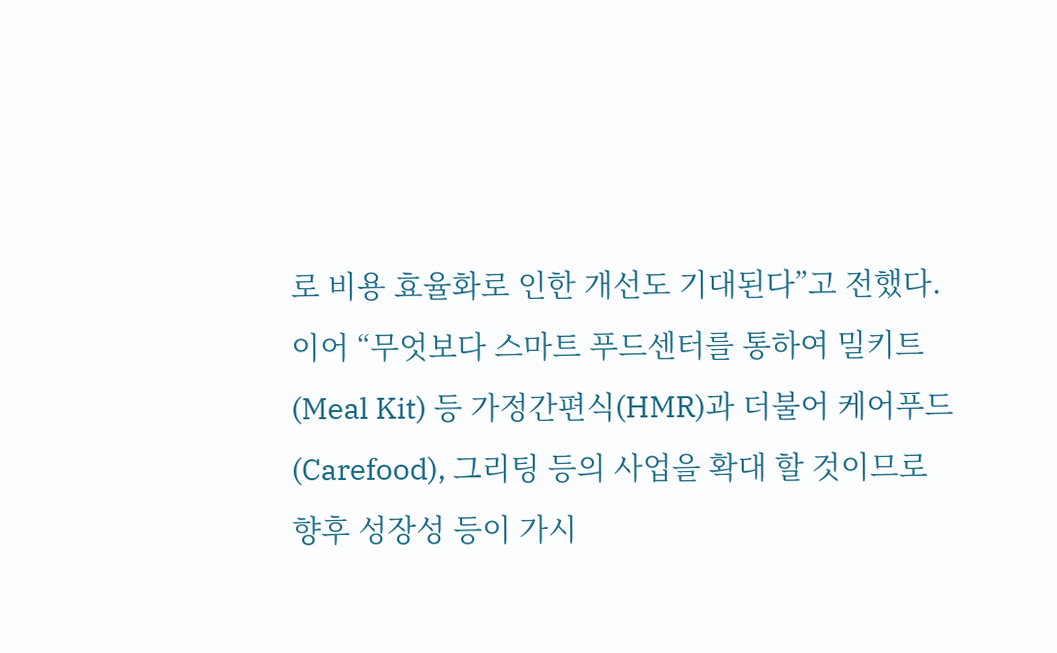로 비용 효율화로 인한 개선도 기대된다”고 전했다.
이어 “무엇보다 스마트 푸드센터를 통하여 밀키트(Meal Kit) 등 가정간편식(HMR)과 더불어 케어푸드(Carefood), 그리팅 등의 사업을 확대 할 것이므로 향후 성장성 등이 가시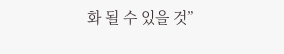화 될 수 있을 것”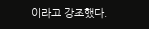이라고 강조했다.